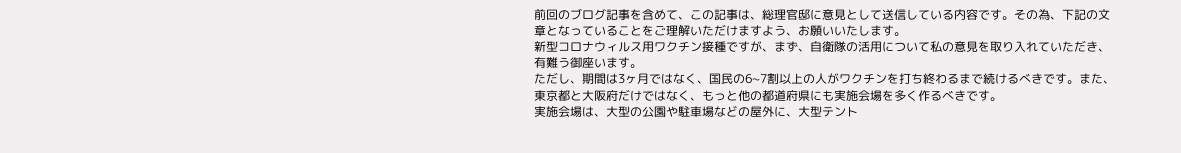前回のブログ記事を含めて、この記事は、総理官邸に意見として送信している内容です。その為、下記の文章となっていることをご理解いただけますよう、お願いいたします。
新型コロナウィルス用ワクチン接種ですが、まず、自衛隊の活用について私の意見を取り入れていただき、有難う御座います。
ただし、期間は3ヶ月ではなく、国民の6~7割以上の人がワクチンを打ち終わるまで続けるべきです。また、東京都と大阪府だけではなく、もっと他の都道府県にも実施会場を多く作るべきです。
実施会場は、大型の公園や駐車場などの屋外に、大型テント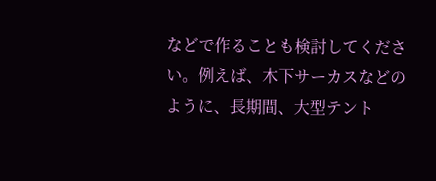などで作ることも検討してください。例えば、木下サーカスなどのように、長期間、大型テント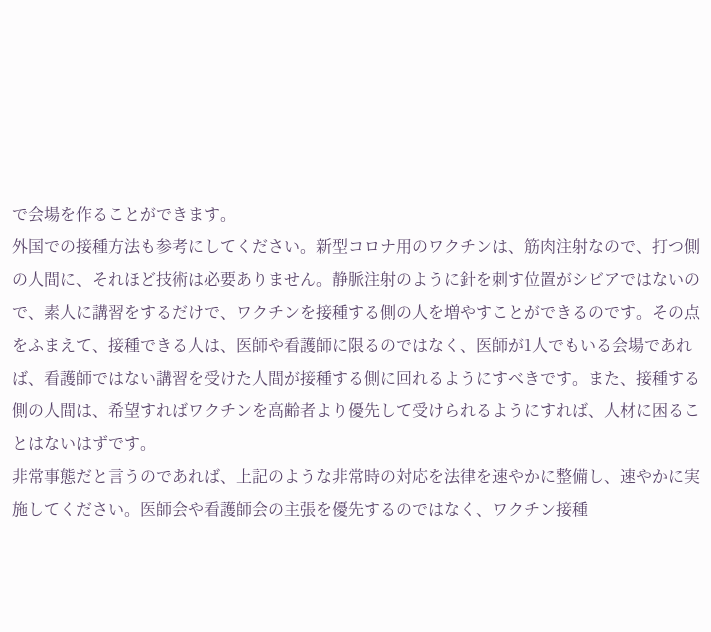で会場を作ることができます。
外国での接種方法も参考にしてください。新型コロナ用のワクチンは、筋肉注射なので、打つ側の人間に、それほど技術は必要ありません。静脈注射のように針を刺す位置がシビアではないので、素人に講習をするだけで、ワクチンを接種する側の人を増やすことができるのです。その点をふまえて、接種できる人は、医師や看護師に限るのではなく、医師が1人でもいる会場であれば、看護師ではない講習を受けた人間が接種する側に回れるようにすべきです。また、接種する側の人間は、希望すればワクチンを高齢者より優先して受けられるようにすれば、人材に困ることはないはずです。
非常事態だと言うのであれば、上記のような非常時の対応を法律を速やかに整備し、速やかに実施してください。医師会や看護師会の主張を優先するのではなく、ワクチン接種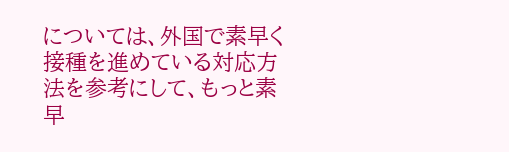については、外国で素早く接種を進めている対応方法を参考にして、もっと素早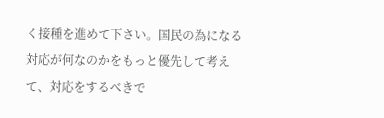く接種を進めて下さい。国民の為になる対応が何なのかをもっと優先して考えて、対応をするべきで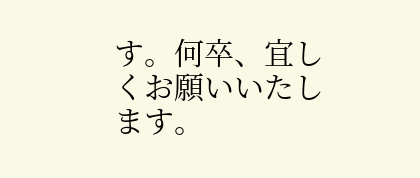す。何卒、宜しくお願いいたします。